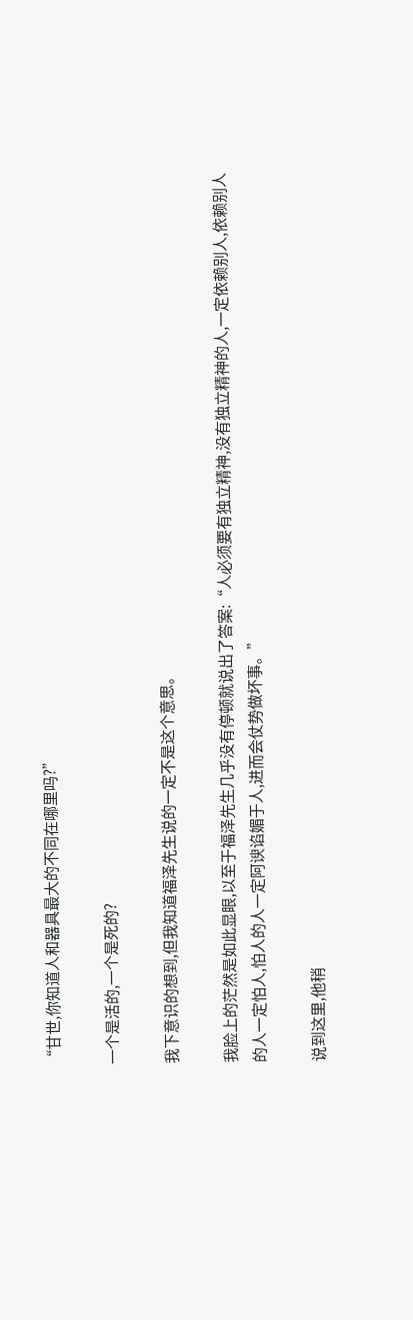“甘世,你知道人和器具最大的不同在哪里吗?”

一个是活的,一个是死的?

我下意识的想到,但我知道福泽先生说的一定不是这个意思。

我脸上的茫然是如此显眼,以至于福泽先生几乎没有停顿就说出了答案:“人必须要有独立精神,没有独立精神的人,一定依赖别人,依赖别人的人一定怕人,怕人的人一定阿谀谄媚于人,进而会仗势做坏事。”

说到这里,他稍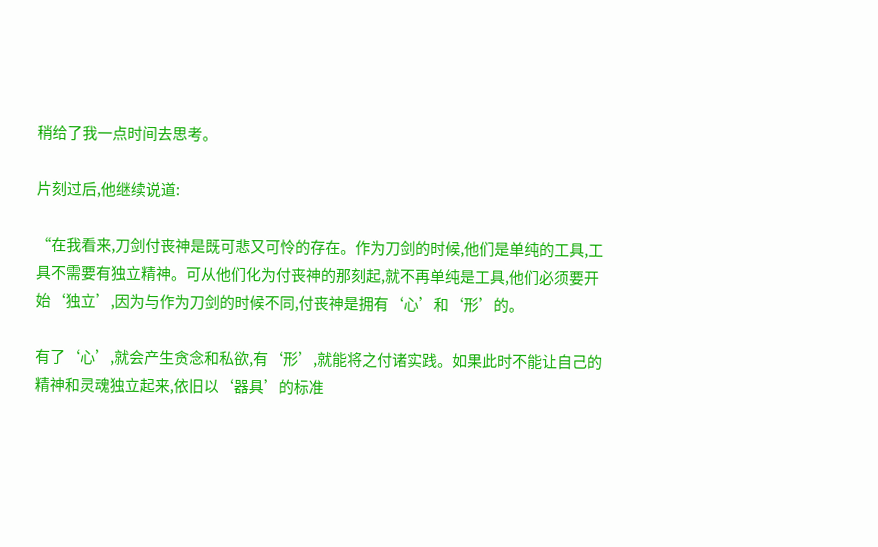稍给了我一点时间去思考。

片刻过后,他继续说道:

“在我看来,刀剑付丧神是既可悲又可怜的存在。作为刀剑的时候,他们是单纯的工具,工具不需要有独立精神。可从他们化为付丧神的那刻起,就不再单纯是工具,他们必须要开始‘独立’,因为与作为刀剑的时候不同,付丧神是拥有‘心’和‘形’的。

有了‘心’,就会产生贪念和私欲,有‘形’,就能将之付诸实践。如果此时不能让自己的精神和灵魂独立起来,依旧以‘器具’的标准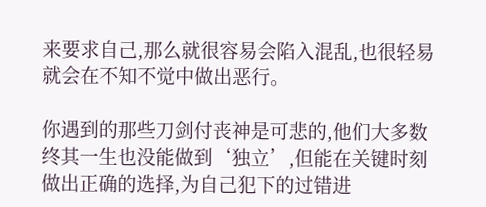来要求自己,那么就很容易会陷入混乱,也很轻易就会在不知不觉中做出恶行。

你遇到的那些刀剑付丧神是可悲的,他们大多数终其一生也没能做到‘独立’,但能在关键时刻做出正确的选择,为自己犯下的过错进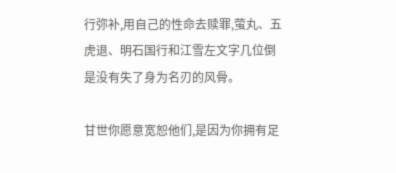行弥补,用自己的性命去赎罪,萤丸、五虎退、明石国行和江雪左文字几位倒是没有失了身为名刃的风骨。

甘世你愿意宽恕他们,是因为你拥有足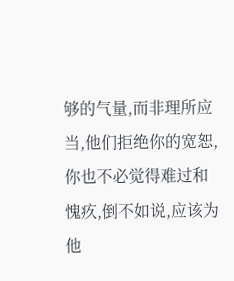够的气量,而非理所应当,他们拒绝你的宽恕,你也不必觉得难过和愧疚,倒不如说,应该为他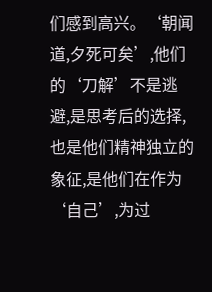们感到高兴。‘朝闻道,夕死可矣’,他们的‘刀解’不是逃避,是思考后的选择,也是他们精神独立的象征,是他们在作为‘自己’,为过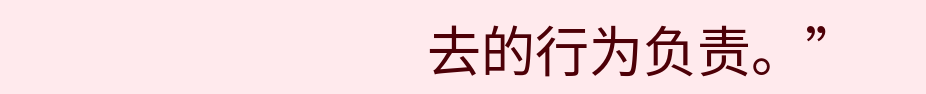去的行为负责。”